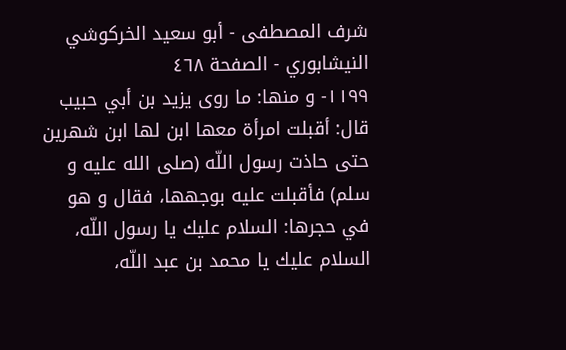شرف المصطفى - أبو سعيد الخركوشي النيشابوري - الصفحة ٤٦٨
١١٩٩- و منها: ما روى يزيد بن أبي حبيب قال: أقبلت امرأة معها ابن لها ابن شهرين حتى حاذت رسول اللّه (صلى الله عليه و سلم) فأقبلت عليه بوجهها، فقال و هو في حجرها: السلام عليك يا رسول اللّه، السلام عليك يا محمد بن عبد اللّه،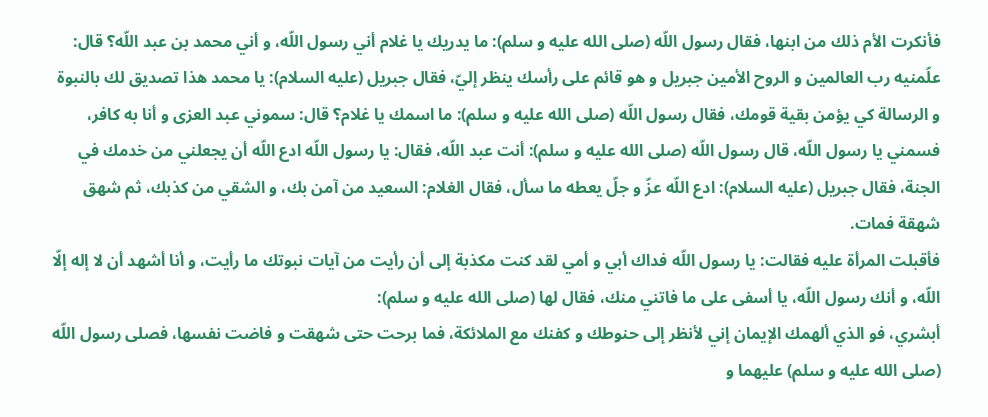فأنكرت الأم ذلك من ابنها، فقال رسول اللّه (صلى الله عليه و سلم): ما يدريك يا غلام أني رسول اللّه، و أني محمد بن عبد اللّه؟ قال: علّمنيه رب العالمين و الروح الأمين جبريل و هو قائم على رأسك ينظر إليّ، فقال جبريل (عليه السلام): يا محمد هذا تصديق لك بالنبوة و الرسالة كي يؤمن بقية قومك، فقال رسول اللّه (صلى الله عليه و سلم): ما اسمك يا غلام؟ قال: سموني عبد العزى و أنا به كافر، فسمني يا رسول اللّه، قال رسول اللّه (صلى الله عليه و سلم): أنت عبد اللّه، فقال: يا رسول اللّه ادع اللّه أن يجعلني من خدمك في الجنة، فقال جبريل (عليه السلام): ادع اللّه عزّ و جلّ يعطه ما سأل، فقال الغلام: السعيد من آمن بك، و الشقي من كذبك، ثم شهق شهقة فمات.
فأقبلت المرأة عليه فقالت: يا رسول اللّه فداك أبي و أمي لقد كنت مكذبة إلى أن رأيت من آيات نبوتك ما رأيت، و أنا أشهد أن لا إله إلّا اللّه، و أنك رسول اللّه، يا أسفى على ما فاتني منك، فقال لها (صلى الله عليه و سلم):
أبشري، فو الذي ألهمك الإيمان إني لأنظر إلى حنوطك و كفنك مع الملائكة، فما برحت حتى شهقت و فاضت نفسها، فصلى رسول اللّه (صلى الله عليه و سلم) عليهما و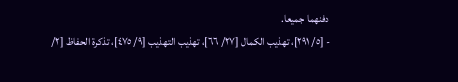دفنهما جميعا.
- [٥/ ٢٩١]، تهذيب الكمال [٢٧/ ٦٦]، تهذيب التهذيب [٩/ ٤٧٥]، تذكرة الحفاظ [٢/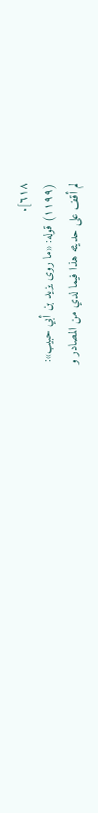٦١٨].
(١١٩٩) قوله: «ما روى يزيد بن أبي حبيب»:
لم أقف على حديثه هذا فيما لدي من المصادر و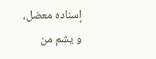إسناده معضل، و يشم من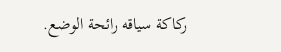ركاكة سياقه رائحة الوضع.